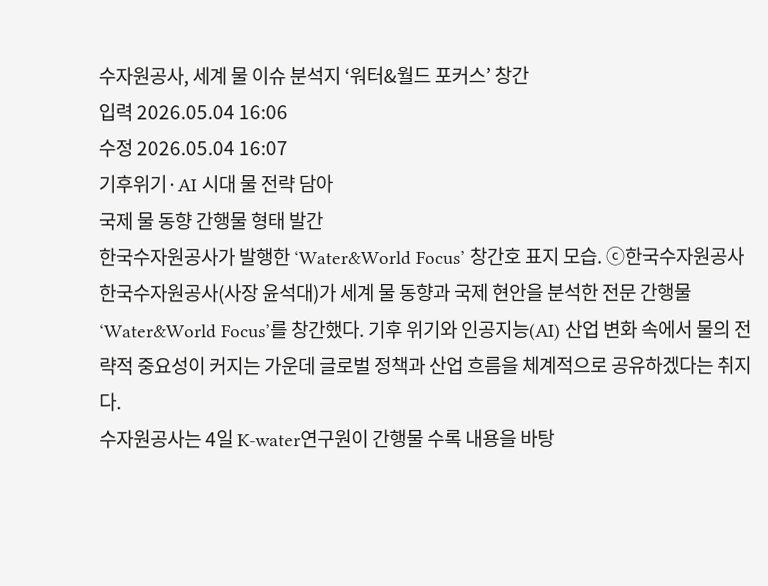수자원공사, 세계 물 이슈 분석지 ‘워터&월드 포커스’ 창간
입력 2026.05.04 16:06
수정 2026.05.04 16:07
기후위기·AI 시대 물 전략 담아
국제 물 동향 간행물 형태 발간
한국수자원공사가 발행한 ‘Water&World Focus’ 창간호 표지 모습. ⓒ한국수자원공사
한국수자원공사(사장 윤석대)가 세계 물 동향과 국제 현안을 분석한 전문 간행물 ‘Water&World Focus’를 창간했다. 기후 위기와 인공지능(AI) 산업 변화 속에서 물의 전략적 중요성이 커지는 가운데 글로벌 정책과 산업 흐름을 체계적으로 공유하겠다는 취지다.
수자원공사는 4일 K-water연구원이 간행물 수록 내용을 바탕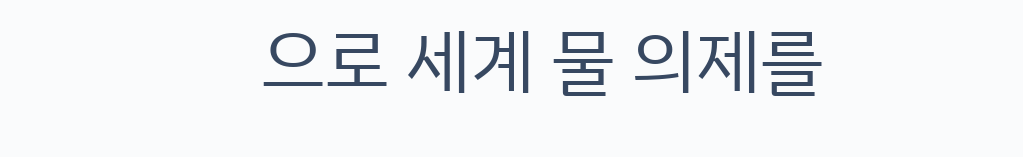으로 세계 물 의제를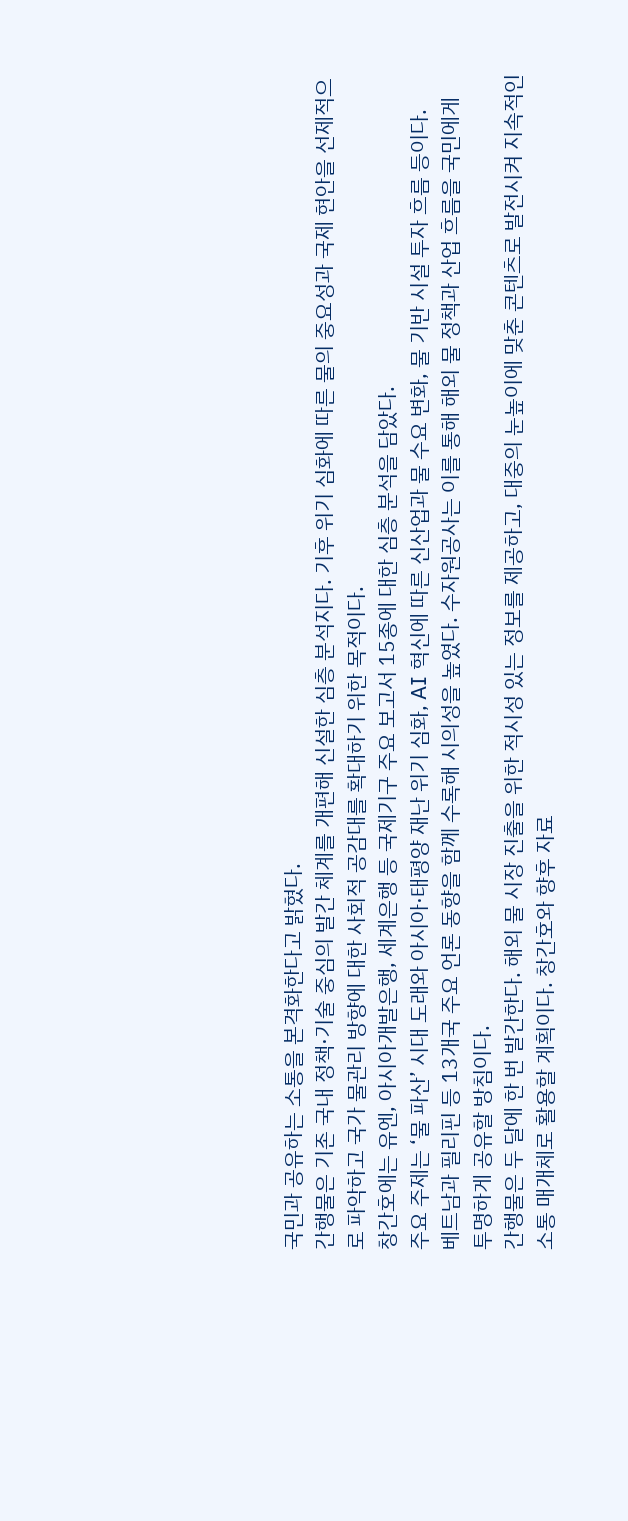국민과 공유하는 소통을 본격화한다고 밝혔다.
간행물은 기존 국내 정책·기술 중심의 발간 체계를 개편해 신설한 심층 분석지다. 기후 위기 심화에 따른 물의 중요성과 국제 현안을 선제적으로 파악하고 국가 물관리 방향에 대한 사회적 공감대를 확대하기 위한 목적이다.
창간호에는 유엔, 아시아개발은행, 세계은행 등 국제기구 주요 보고서 15종에 대한 심층 분석을 담았다.
주요 주제는 ‘물 파산’ 시대 도래와 아시아·태평양 재난 위기 심화, AI 혁신에 따른 신산업과 물 수요 변화, 물 기반 시설 투자 흐름 등이다.
베트남과 필리핀 등 13개국 주요 언론 동향을 함께 수록해 시의성을 높였다. 수자원공사는 이를 통해 해외 물 정책과 산업 흐름을 국민에게 투명하게 공유할 방침이다.
간행물은 두 달에 한 번 발간한다. 해외 물 시장 진출을 위한 적시성 있는 정보를 제공하고, 대중의 눈높이에 맞춘 콘텐츠로 발전시켜 지속적인 소통 매개체로 활용할 계획이다. 창간호와 향후 자료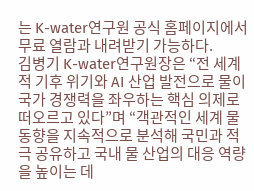는 K-water연구원 공식 홈페이지에서 무료 열람과 내려받기 가능하다.
김병기 K-water연구원장은 “전 세계적 기후 위기와 AI 산업 발전으로 물이 국가 경쟁력을 좌우하는 핵심 의제로 떠오르고 있다”며 “객관적인 세계 물 동향을 지속적으로 분석해 국민과 적극 공유하고 국내 물 산업의 대응 역량을 높이는 데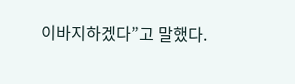이바지하겠다”고 말했다.